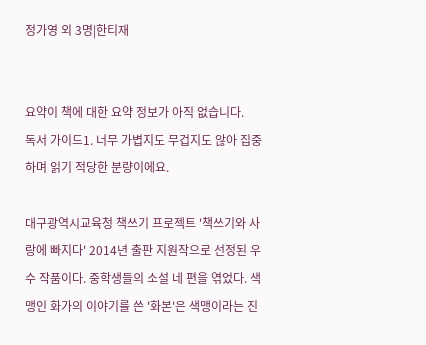정가영 외 3명|한티재


요약이 책에 대한 요약 정보가 아직 없습니다.
독서 가이드1. 너무 가볍지도 무겁지도 않아 집중하며 읽기 적당한 분량이에요.

대구광역시교육청 책쓰기 프로젝트 '책쓰기와 사랑에 빠지다' 2014년 출판 지원작으로 선정된 우수 작품이다. 중학생들의 소설 네 편을 엮었다. 색맹인 화가의 이야기를 쓴 '화본'은 색맹이라는 진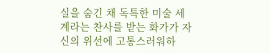실을 숨긴 채 독특한 미술 세계라는 찬사를 받는 화가가 자신의 위선에 고통스러워하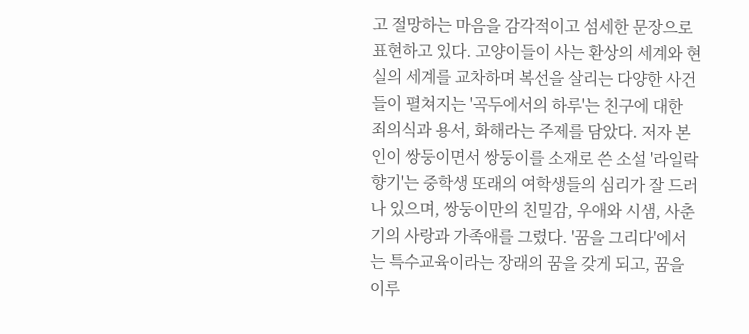고 절망하는 마음을 감각적이고 섬세한 문장으로 표현하고 있다. 고양이들이 사는 환상의 세계와 현실의 세계를 교차하며 복선을 살리는 다양한 사건들이 펼쳐지는 '곡두에서의 하루'는 친구에 대한 죄의식과 용서, 화해라는 주제를 담았다. 저자 본인이 쌍둥이면서 쌍둥이를 소재로 쓴 소설 '라일락 향기'는 중학생 또래의 여학생들의 심리가 잘 드러나 있으며, 쌍둥이만의 친밀감, 우애와 시샘, 사춘기의 사랑과 가족애를 그렸다. '꿈을 그리다'에서는 특수교육이라는 장래의 꿈을 갖게 되고, 꿈을 이루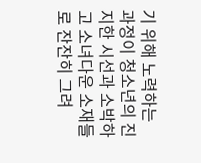기 위해 노력하는 과정이 청소년의 진지한 시선과 소박하고 소녀다운 소재들로 잔잔히 그려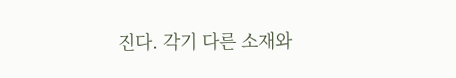진다. 각기 다른 소재와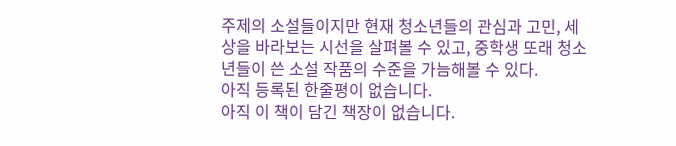주제의 소설들이지만 현재 청소년들의 관심과 고민, 세상을 바라보는 시선을 살펴볼 수 있고, 중학생 또래 청소년들이 쓴 소설 작품의 수준을 가늠해볼 수 있다.
아직 등록된 한줄평이 없습니다.
아직 이 책이 담긴 책장이 없습니다.